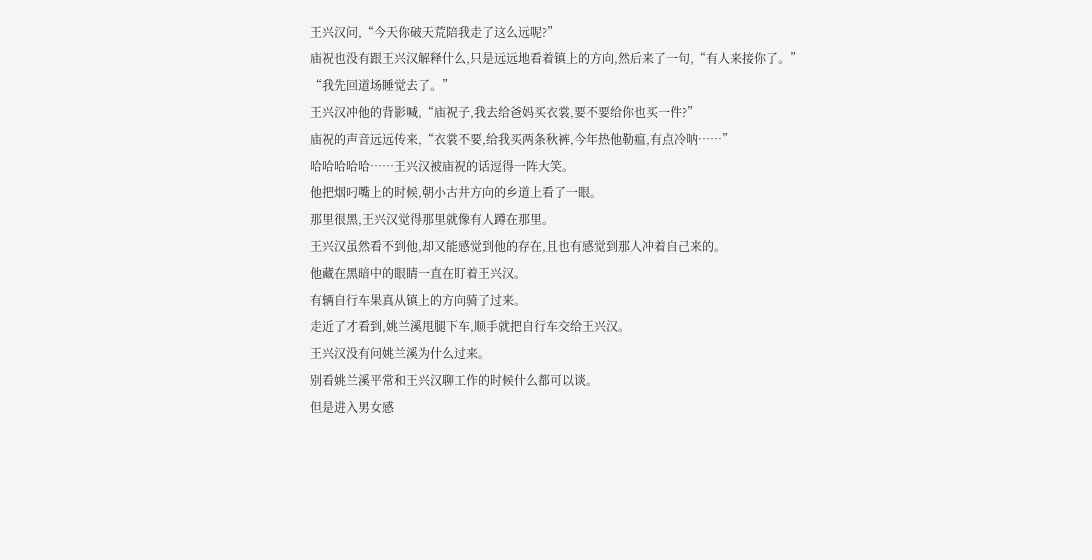王兴汉问,“今天你破天荒陪我走了这么远呢?”
庙祝也没有跟王兴汉解释什么,只是远远地看着镇上的方向,然后来了一句,“有人来接你了。”
“我先回道场睡觉去了。”
王兴汉冲他的背影喊,“庙祝子,我去给爸妈买衣裳,要不要给你也买一件?”
庙祝的声音远远传来,“衣裳不要,给我买两条秋裤,今年热他勒瘟,有点冷呐……”
哈哈哈哈哈……王兴汉被庙祝的话逗得一阵大笑。
他把烟叼嘴上的时候,朝小古井方向的乡道上看了一眼。
那里很黑,王兴汉觉得那里就像有人蹲在那里。
王兴汉虽然看不到他,却又能感觉到他的存在,且也有感觉到那人冲着自己来的。
他藏在黑暗中的眼睛一直在盯着王兴汉。
有辆自行车果真从镇上的方向骑了过来。
走近了才看到,姚兰溪甩腿下车,顺手就把自行车交给王兴汉。
王兴汉没有问姚兰溪为什么过来。
别看姚兰溪平常和王兴汉聊工作的时候什么都可以谈。
但是进入男女感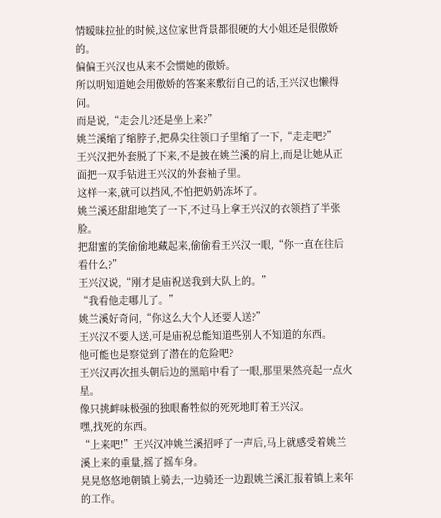情暧昧拉扯的时候,这位家世背景都很硬的大小姐还是很傲娇的。
偏偏王兴汉也从来不会惯她的傲娇。
所以明知道她会用傲娇的答案来敷衍自己的话,王兴汉也懒得问。
而是说,“走会儿?还是坐上来?”
姚兰溪缩了缩脖子,把鼻尖往领口子里缩了一下,“走走吧?”
王兴汉把外套脱了下来,不是披在姚兰溪的肩上,而是让她从正面把一双手钻进王兴汉的外套袖子里。
这样一来,就可以挡风,不怕把奶奶冻坏了。
姚兰溪还甜甜地笑了一下,不过马上拿王兴汉的衣领挡了半张脸。
把甜蜜的笑偷偷地藏起来,偷偷看王兴汉一眼,“你一直在往后看什么?”
王兴汉说,“刚才是庙祝送我到大队上的。”
“我看他走哪儿了。”
姚兰溪好奇问,“你这么大个人还要人送?”
王兴汉不要人送,可是庙祝总能知道些别人不知道的东西。
他可能也是察觉到了潜在的危险吧?
王兴汉再次扭头朝后边的黑暗中看了一眼,那里果然亮起一点火星。
像只挑衅味极强的独眼畜牲似的死死地盯着王兴汉。
嘿,找死的东西。
“上来吧!”王兴汉冲姚兰溪招呼了一声后,马上就感受着姚兰溪上来的重量,摇了摇车身。
晃晃悠悠地朝镇上骑去,一边骑还一边跟姚兰溪汇报着镇上来年的工作。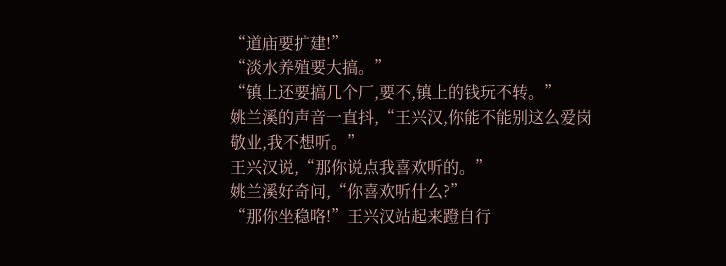“道庙要扩建!”
“淡水养殖要大搞。”
“镇上还要搞几个厂,要不,镇上的钱玩不转。”
姚兰溪的声音一直抖,“王兴汉,你能不能别这么爱岗敬业,我不想听。”
王兴汉说,“那你说点我喜欢听的。”
姚兰溪好奇问,“你喜欢听什么?”
“那你坐稳咯!”王兴汉站起来蹬自行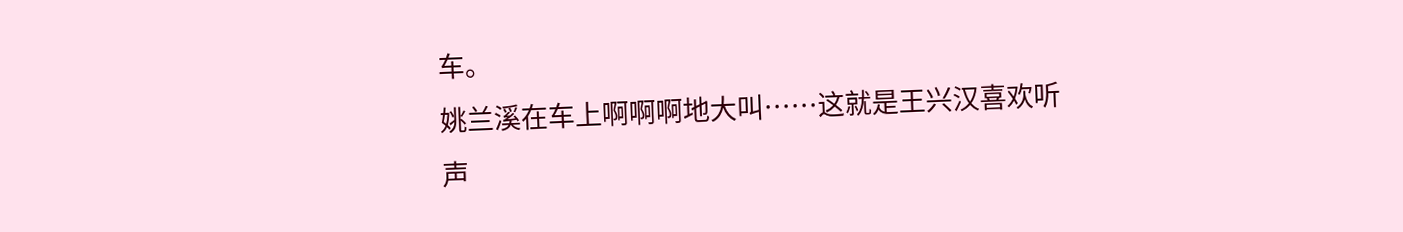车。
姚兰溪在车上啊啊啊地大叫……这就是王兴汉喜欢听声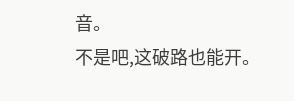音。
不是吧,这破路也能开。